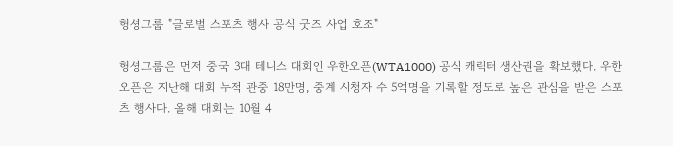헝셩그룹 "글로벌 스포츠 행사 공식 굿즈 사업 호조"

헝셩그룹은 먼저 중국 3대 테니스 대회인 우한오픈(WTA1000) 공식 캐릭터 생산권을 확보했다. 우한오픈은 지난해 대회 누적 관중 18만명, 중계 시청자 수 5억명을 기록할 정도로 높은 관심을 받은 스포츠 행사다. 올해 대회는 10월 4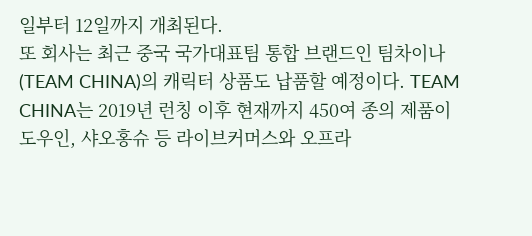일부터 12일까지 개최된다.
또 회사는 최근 중국 국가대표팀 통합 브랜드인 팀차이나(TEAM CHINA)의 캐릭터 상품도 납품할 예정이다. TEAM CHINA는 2019년 런칭 이후 현재까지 450여 종의 제품이 도우인, 샤오홍슈 등 라이브커머스와 오프라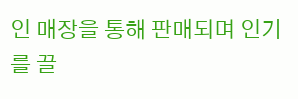인 매장을 통해 판매되며 인기를 끌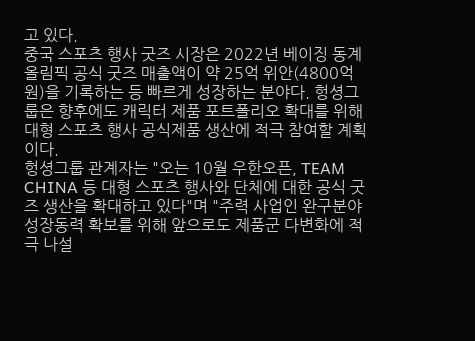고 있다.
중국 스포츠 행사 굿즈 시장은 2022년 베이징 동계올림픽 공식 굿즈 매출액이 약 25억 위안(4800억원)을 기록하는 등 빠르게 성장하는 분야다. 헝셩그룹은 향후에도 캐릭터 제품 포트폴리오 확대를 위해 대형 스포츠 행사 공식제품 생산에 적극 참여할 계획이다.
헝셩그룹 관계자는 "오는 10월 우한오픈, TEAM CHINA 등 대형 스포츠 행사와 단체에 대한 공식 굿즈 생산을 확대하고 있다"며 "주력 사업인 완구분야 성장동력 확보를 위해 앞으로도 제품군 다변화에 적극 나설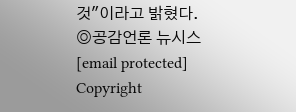것"이라고 밝혔다.
◎공감언론 뉴시스 [email protected]
Copyright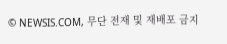© NEWSIS.COM, 무단 전재 및 재배포 금지